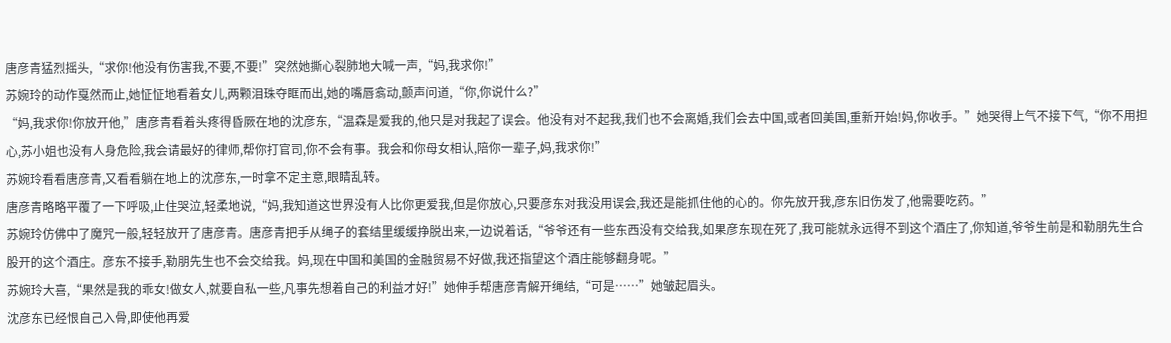唐彦青猛烈摇头,“求你!他没有伤害我,不要,不要!”突然她撕心裂肺地大喊一声,“妈,我求你!”
苏婉玲的动作戛然而止,她怔怔地看着女儿,两颗泪珠夺眶而出,她的嘴唇翕动,颤声问道,“你,你说什么?”
“妈,我求你!你放开他,”唐彦青看着头疼得昏厥在地的沈彦东,“温森是爱我的,他只是对我起了误会。他没有对不起我,我们也不会离婚,我们会去中国,或者回美国,重新开始!妈,你收手。”她哭得上气不接下气,“你不用担心,苏小姐也没有人身危险,我会请最好的律师,帮你打官司,你不会有事。我会和你母女相认,陪你一辈子,妈,我求你!”
苏婉玲看看唐彦青,又看看躺在地上的沈彦东,一时拿不定主意,眼睛乱转。
唐彦青略略平覆了一下呼吸,止住哭泣,轻柔地说,“妈,我知道这世界没有人比你更爱我,但是你放心,只要彦东对我没用误会,我还是能抓住他的心的。你先放开我,彦东旧伤发了,他需要吃药。”
苏婉玲仿佛中了魔咒一般,轻轻放开了唐彦青。唐彦青把手从绳子的套结里缓缓挣脱出来,一边说着话,“爷爷还有一些东西没有交给我,如果彦东现在死了,我可能就永远得不到这个酒庄了,你知道,爷爷生前是和勒朋先生合股开的这个酒庄。彦东不接手,勒朋先生也不会交给我。妈,现在中国和美国的金融贸易不好做,我还指望这个酒庄能够翻身呢。”
苏婉玲大喜,“果然是我的乖女!做女人,就要自私一些,凡事先想着自己的利益才好!”她伸手帮唐彦青解开绳结,“可是……”她皱起眉头。
沈彦东已经恨自己入骨,即使他再爱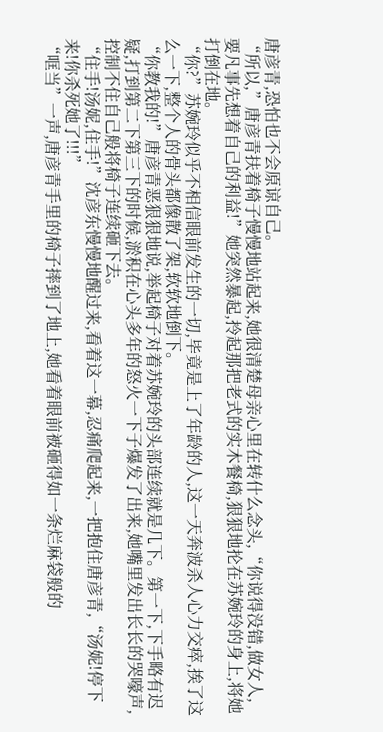唐彦青,恐怕也不会原谅自己。
“所以,”唐彦青扶着椅子慢慢地站起来,她很清楚母亲心里在转什么念头,“你说得没错,做女人,要凡事先想着自己的利益!”她突然暴起,拎起那把老式的实木餐椅,狠狠地抡在苏婉玲的身上,将她打倒在地。
“你?”苏婉玲似乎不相信眼前发生的一切,毕竟是上了年龄的人,这一天奔波杀人心力交瘁,挨了这么一下,整个人的骨头都像散了架,软软地倒下。
“你教我的!”唐彦青恶狠狠地说,举起椅子对着苏婉玲的头部连续就是几下。第一下,下手略有迟疑,打到第二下第三下的时候,淤积在心头多年的怒火一下子爆发了出来,她嘴里发出长长的哭嚎声,控制不住自己般将椅子连续砸下去。
“住手!汤妮,住手!”沈彦东慢慢地醒过来,看着这一幕,忍痛爬起来,一把抱住唐彦青,“汤妮!停下来!你杀死她了!!!”
“哐当”一声,唐彦青手里的椅子摔到了地上,她看着眼前被砸得如一条烂麻袋般的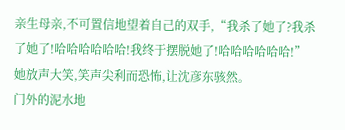亲生母亲,不可置信地望着自己的双手,“我杀了她了?我杀了她了!哈哈哈哈哈哈!我终于摆脱她了!哈哈哈哈哈哈!”
她放声大笑,笑声尖利而恐怖,让沈彦东骇然。
门外的泥水地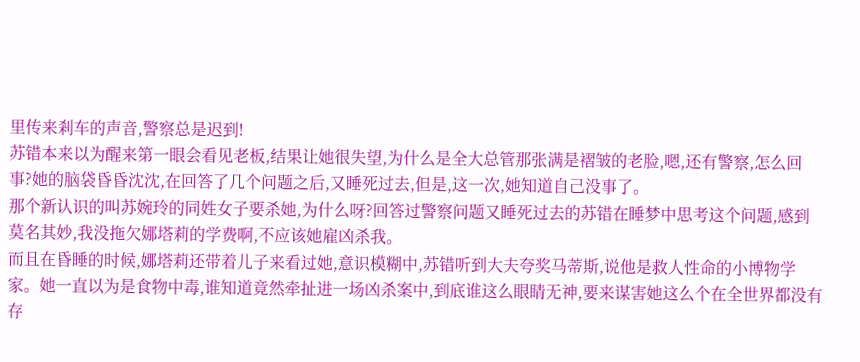里传来剎车的声音,警察总是迟到!
苏错本来以为醒来第一眼会看见老板,结果让她很失望,为什么是全大总管那张满是褶皱的老脸,嗯,还有警察,怎么回事?她的脑袋昏昏沈沈,在回答了几个问题之后,又睡死过去,但是,这一次,她知道自己没事了。
那个新认识的叫苏婉玲的同姓女子要杀她,为什么呀?回答过警察问题又睡死过去的苏错在睡梦中思考这个问题,感到莫名其妙,我没拖欠娜塔莉的学费啊,不应该她雇凶杀我。
而且在昏睡的时候,娜塔莉还带着儿子来看过她,意识模糊中,苏错听到大夫夸奖马蒂斯,说他是救人性命的小博物学家。她一直以为是食物中毒,谁知道竟然牵扯进一场凶杀案中,到底谁这么眼睛无神,要来谋害她这么个在全世界都没有存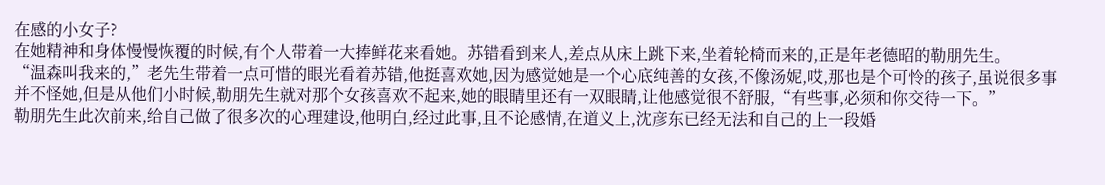在感的小女子?
在她精神和身体慢慢恢覆的时候,有个人带着一大捧鲜花来看她。苏错看到来人,差点从床上跳下来,坐着轮椅而来的,正是年老德昭的勒朋先生。
“温森叫我来的,”老先生带着一点可惜的眼光看着苏错,他挺喜欢她,因为感觉她是一个心底纯善的女孩,不像汤妮,哎,那也是个可怜的孩子,虽说很多事并不怪她,但是从他们小时候,勒朋先生就对那个女孩喜欢不起来,她的眼睛里还有一双眼睛,让他感觉很不舒服,“有些事,必须和你交待一下。”
勒朋先生此次前来,给自己做了很多次的心理建设,他明白,经过此事,且不论感情,在道义上,沈彦东已经无法和自己的上一段婚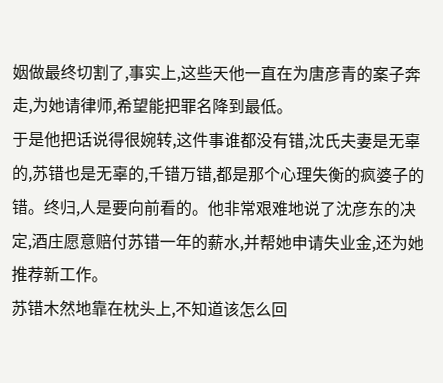姻做最终切割了,事实上,这些天他一直在为唐彦青的案子奔走,为她请律师,希望能把罪名降到最低。
于是他把话说得很婉转,这件事谁都没有错,沈氏夫妻是无辜的,苏错也是无辜的,千错万错,都是那个心理失衡的疯婆子的错。终归,人是要向前看的。他非常艰难地说了沈彦东的决定,酒庄愿意赔付苏错一年的薪水,并帮她申请失业金,还为她推荐新工作。
苏错木然地靠在枕头上,不知道该怎么回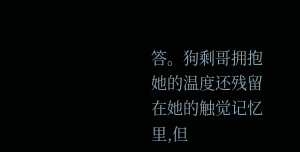答。狗剩哥拥抱她的温度还残留在她的触觉记忆里,但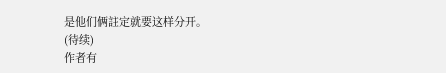是他们俩註定就要这样分开。
(待续)
作者有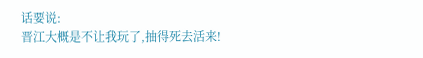话要说:
晋江大概是不让我玩了,抽得死去活来!